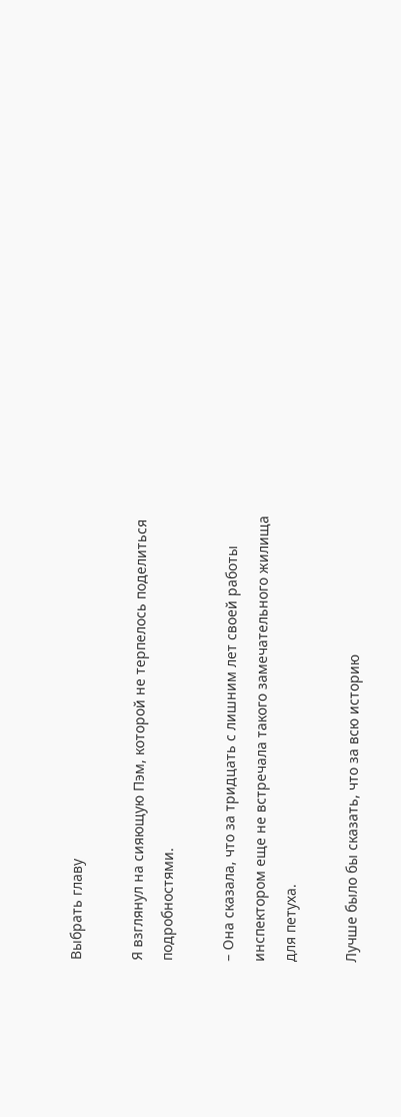Выбрать главу

Я взглянул на сияющую Пэм, которой не терпелось поделиться подробностями.

– Она сказала, что за тридцать с лишним лет своей работы инспектором еще не встречала такого замечательного жилища для петуха.

Лучше было бы сказать, что за всю историю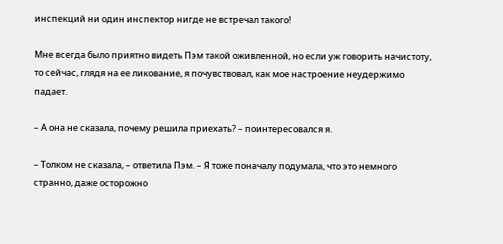инспекций ни один инспектор нигде не встречал такого!

Мне всегда было приятно видеть Пэм такой оживленной, но если уж говорить начистоту, то сейчас, глядя на ее ликование, я почувствовал, как мое настроение неудержимо падает.

– А она не сказала, почему решила приехать? – поинтересовался я.

– Толком не сказала, – ответила Пэм. – Я тоже поначалу подумала, что это немного странно, даже осторожно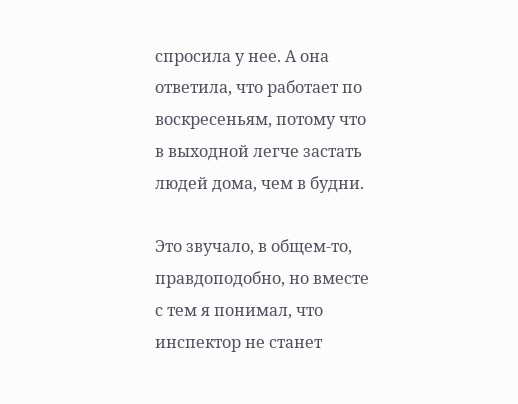спросила у нее. А она ответила, что работает по воскресеньям, потому что в выходной легче застать людей дома, чем в будни.

Это звучало, в общем-то, правдоподобно, но вместе с тем я понимал, что инспектор не станет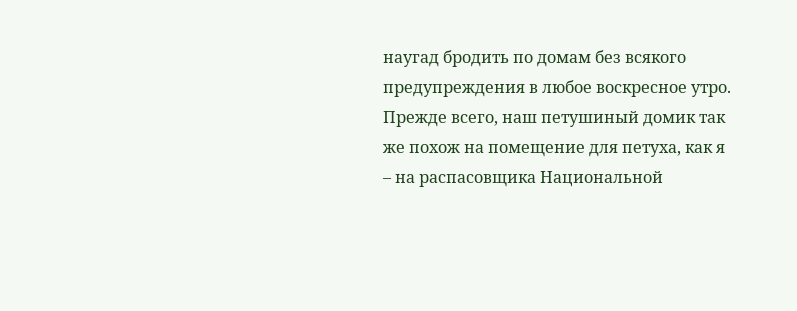наугад бродить по домам без всякого предупреждения в любое воскресное утро. Прежде всего, наш петушиный домик так же похож на помещение для петуха, как я – на распасовщика Национальной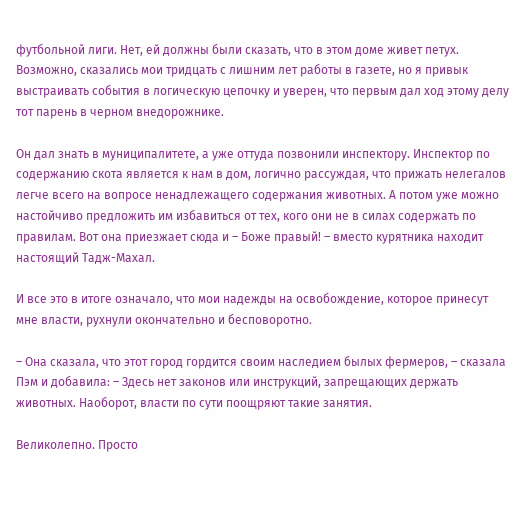футбольной лиги. Нет, ей должны были сказать, что в этом доме живет петух. Возможно, сказались мои тридцать с лишним лет работы в газете, но я привык выстраивать события в логическую цепочку и уверен, что первым дал ход этому делу тот парень в черном внедорожнике.

Он дал знать в муниципалитете, а уже оттуда позвонили инспектору. Инспектор по содержанию скота является к нам в дом, логично рассуждая, что прижать нелегалов легче всего на вопросе ненадлежащего содержания животных. А потом уже можно настойчиво предложить им избавиться от тех, кого они не в силах содержать по правилам. Вот она приезжает сюда и – Боже правый! – вместо курятника находит настоящий Тадж-Махал.

И все это в итоге означало, что мои надежды на освобождение, которое принесут мне власти, рухнули окончательно и бесповоротно.

– Она сказала, что этот город гордится своим наследием былых фермеров, – сказала Пэм и добавила: – Здесь нет законов или инструкций, запрещающих держать животных. Наоборот, власти по сути поощряют такие занятия.

Великолепно. Просто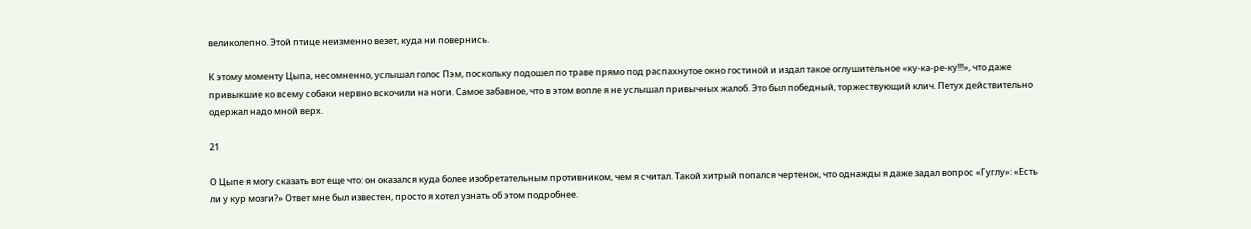великолепно. Этой птице неизменно везет, куда ни повернись.

К этому моменту Цыпа, несомненно, услышал голос Пэм, поскольку подошел по траве прямо под распахнутое окно гостиной и издал такое оглушительное «ку-ка-ре-ку!!!», что даже привыкшие ко всему собаки нервно вскочили на ноги. Самое забавное, что в этом вопле я не услышал привычных жалоб. Это был победный, торжествующий клич. Петух действительно одержал надо мной верх.

21

О Цыпе я могу сказать вот еще что: он оказался куда более изобретательным противником, чем я считал. Такой хитрый попался чертенок, что однажды я даже задал вопрос «Гуглу»: «Есть ли у кур мозги?» Ответ мне был известен, просто я хотел узнать об этом подробнее.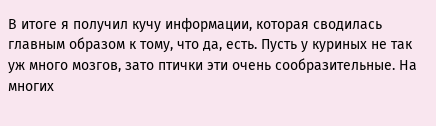В итоге я получил кучу информации, которая сводилась главным образом к тому, что да, есть. Пусть у куриных не так уж много мозгов, зато птички эти очень сообразительные. На многих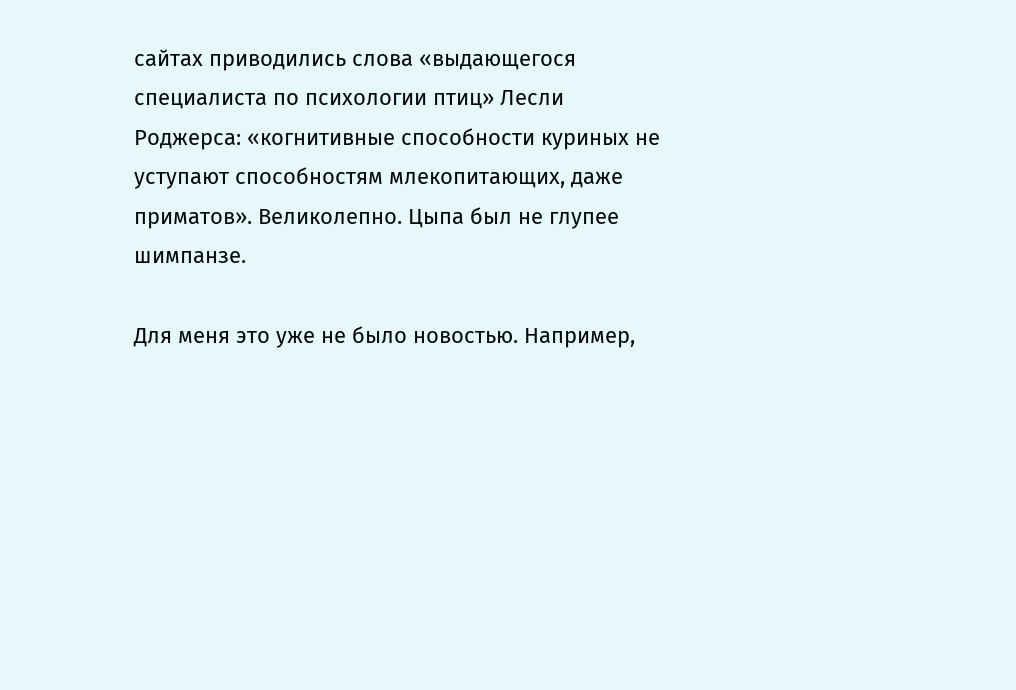сайтах приводились слова «выдающегося специалиста по психологии птиц» Лесли Роджерса: «когнитивные способности куриных не уступают способностям млекопитающих, даже приматов». Великолепно. Цыпа был не глупее шимпанзе.

Для меня это уже не было новостью. Например,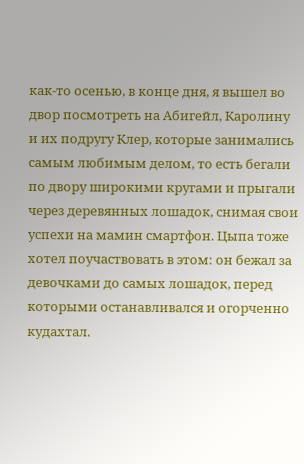как-то осенью, в конце дня, я вышел во двор посмотреть на Абигейл, Каролину и их подругу Клер, которые занимались самым любимым делом, то есть бегали по двору широкими кругами и прыгали через деревянных лошадок, снимая свои успехи на мамин смартфон. Цыпа тоже хотел поучаствовать в этом: он бежал за девочками до самых лошадок, перед которыми останавливался и огорченно кудахтал.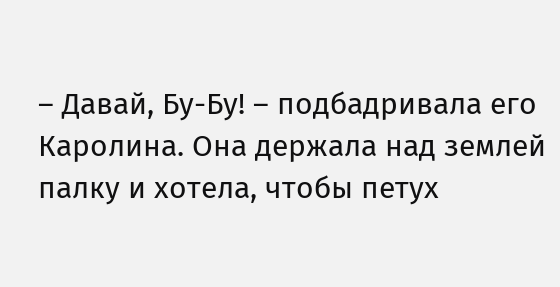– Давай, Бу-Бу! – подбадривала его Каролина. Она держала над землей палку и хотела, чтобы петух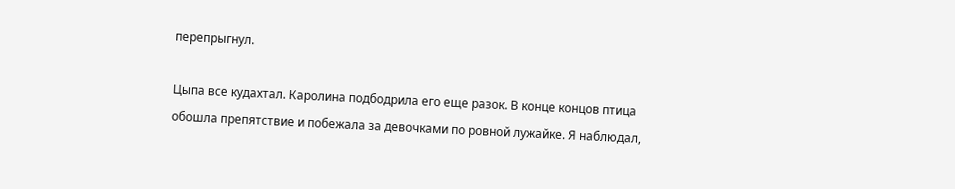перепрыгнул.

Цыпа все кудахтал. Каролина подбодрила его еще разок. В конце концов птица обошла препятствие и побежала за девочками по ровной лужайке. Я наблюдал,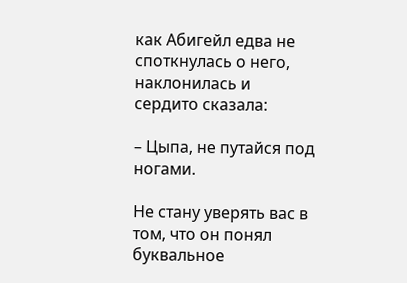как Абигейл едва не споткнулась о него, наклонилась и сердито сказала:

– Цыпа, не путайся под ногами.

Не стану уверять вас в том, что он понял буквальное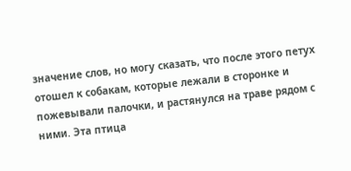значение слов, но могу сказать, что после этого петух отошел к собакам, которые лежали в сторонке и пожевывали палочки, и растянулся на траве рядом с ними. Эта птица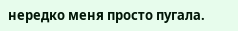нередко меня просто пугала.